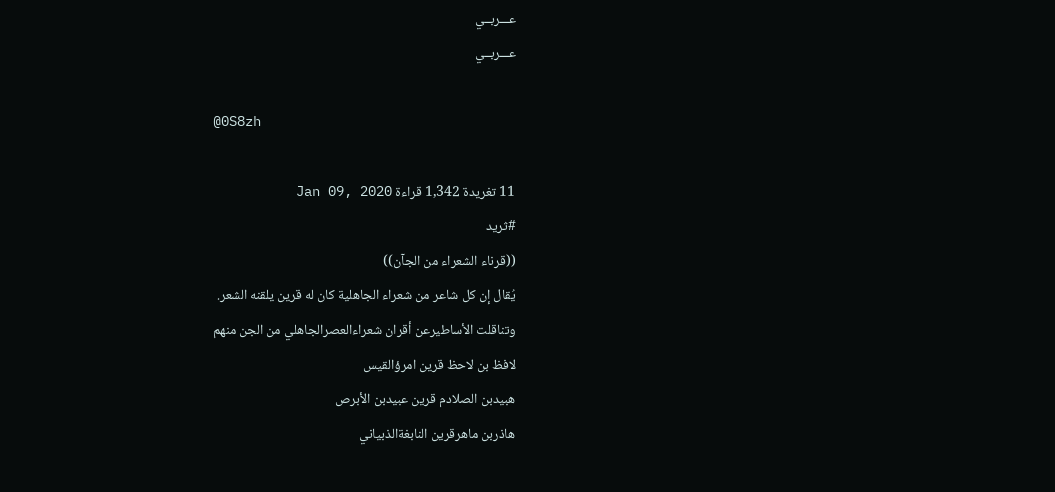عـــربــي
عـــربــي

@0S8zh

11 تغريدة 1,342 قراءة Jan 09, 2020
#ثريد
((قرناء الشعراء من الجآن))
يُقال إن كل شاعر من شعراء الجاهلية كان له قرين يلقنه الشعر.
وتناقلت الأساطيرعن أقران شعراءالعصرالجاهلي من الجن منهم
لافظ بن لاحظ قرين امرؤالقيس
هبيدبن الصلادم قرين عبيدبن الأبرص
هاذربن ماهرقرين النابغةالذبياني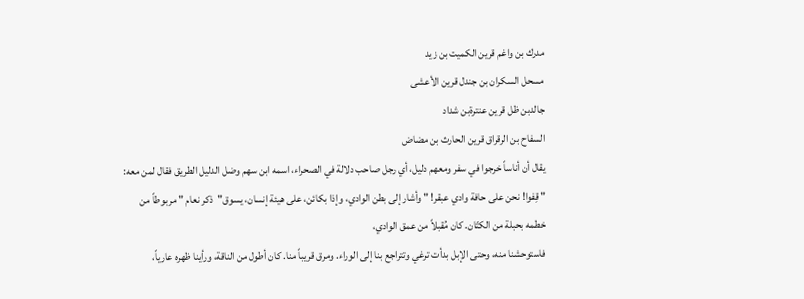مدرك بن واغم قرين الكميت بن زيد
مسحل السكران بن جندل قرين الأعشى
جالدبن ظل قرين عنترةبن شداد
السفاح بن الرقراق قرين الحارث بن مضاض
يقال أن أناساً خرجوا في سفر ومعهم دليل، أي رجل صاحب دلالة في الصحراء، اسمه ابن سهم وضل الدليل الطريق فقال لمن معه: " قِفوا! نحن على حافة وادي عبقر! " وأشار إلى بطن الوادي، وإذا بكائن، على هيئة إنسان، يسوق"ذكر نعام " مربوطاً من خطمه بحبلة من الكتّان. كان مُقبلاً من عمق الوادي،
فاستوحشنا منه، وحتى الإبل بدأت ترغي وتتراجع بنا إلى الوراء. ومرق قريباً منا. كان أطول من الناقة، ورأينا ظهره عارياً،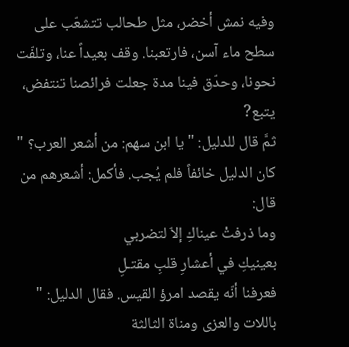وفيه نمش أخضر، مثل طحالب تتشعّب على سطح ماء آسن، فارتعبنا. وقف بعيداً عنا، وتلفّت نحونا، وحدّق فينا مدة جعلت فرائصنا تنتفض،
يتبع?
ثمَّ قال للدليل: " يا ابن سهم: من أشعر العرب؟ " كان الدليل خائفاً فلم يُجب. فأكمل: أشعرهم من قال:
وما ذرفتْ عيناكِ إلاّ لتضربي
بعينيكِ في أعشارِ قلبِ مقتـلِ
فعرفنا أنّه يقصد امرؤ القيس. فقال الدليل: " باللات والعزى ومناة الثالثة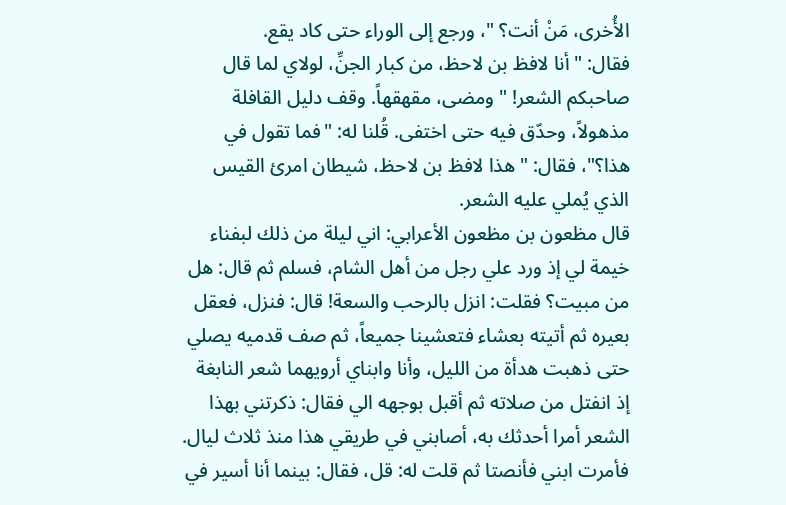الأُخرى، مَنْ أنت؟ "، ورجع إلى الوراء حتى كاد يقع.
فقال: " أنا لافظ بن لاحظ، من كبار الجنِّ، لولاي لما قال صاحبكم الشعر! " ومضى، مقهقهاً. وقف دليل القافلة مذهولاً، وحدّق فيه حتى اختفى. قُلنا له: "فما تقول في هذا؟"، فقال: " هذا لافظ بن لاحظ، شيطان امرئ القيس الذي يُملي عليه الشعر.
قال مظعون بن مظعون الأعرابي: اني ليلة من ذلك لبفناء خيمة لي إذ ورد علي رجل من أهل الشام، فسلم ثم قال: هل من مبيت؟ فقلت: انزل بالرحب والسعة! قال: فنزل، فعقل بعيره ثم أتيته بعشاء فتعشينا جميعاً، ثم صف قدميه يصلي حتى ذهبت هدأة من الليل، وأنا وابناي أرويهما شعر النابغة
إذ انفتل من صلاته ثم أقبل بوجهه الي فقال: ذكرتني بهذا الشعر أمرا أحدثك به، أصابني في طريقي هذا منذ ثلاث ليال. فأمرت ابني فأنصتا ثم قلت له: قل، فقال: بينما أنا أسير في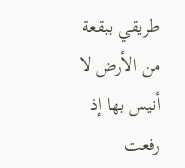طريقي ببقعة من الأرض لا أنيس بها إذ رفعت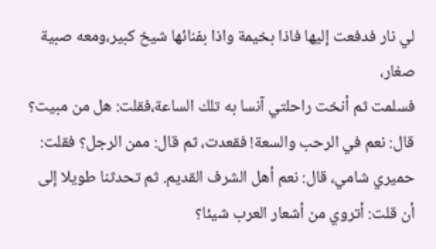لي نار فدفعت إليها فاذا بخيمة واذا بفنائها شيخ كبير،ومعه صبية صغار،
فسلمت ثم أنخت راحلتي آنسا به تلك الساعة،فقلت: هل من مبيت؟ قال: نعم في الرحب والسعة! فقعدت، ثم قال: ممن الرجل؟ فقلت: حميري شامي، قال: نعم أهل الشرف القديم. ثم تحدثنا طويلا إلى أن قلت: أتروي من أشعار العرب شيئا؟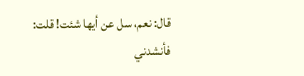قال: نعم، سل عن أيها شئت! قلت: فأنشدني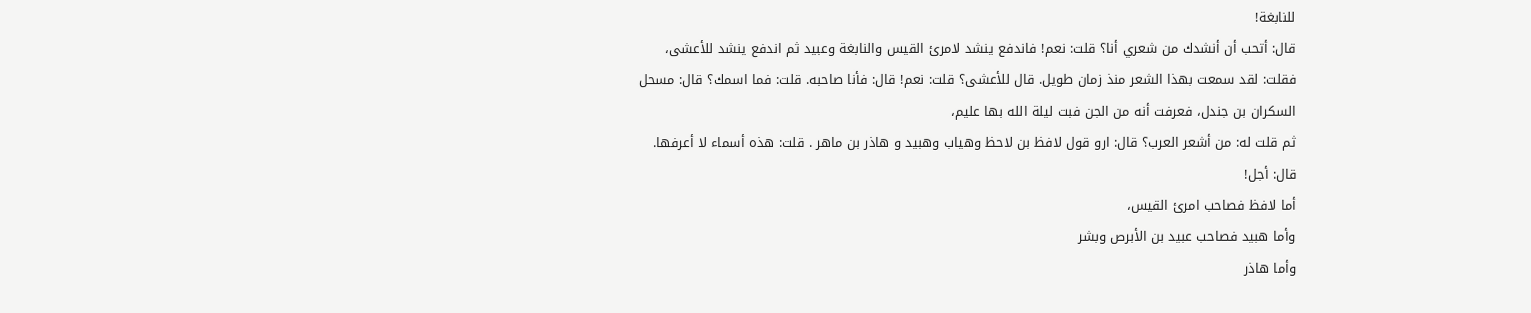للنابغة!
قال: أتحب أن أنشدك من شعري أنا؟ قلت: نعم! فاندفع ينشد لامرئ القيس والنابغة وعبيد ثم اندفع ينشد للأعشى، فقلت: لقد سمعت بهذا الشعر منذ زمان طويل. قال للأعشى؟ قلت: نعم! قال: فأنا صاحبه. قلت: فما اسمك؟ قال: مسحل السكران بن جندل، فعرفت أنه من الجن فبت ليلة الله بها عليم،
ثم قلت له: من أشعر العرب؟ قال: ارو قول لافظ بن لاحظ وهياب وهبيد و هاذر بن ماهر . قلت: هذه أسماء لا أعرفها. قال: أجل!
أما لافظ فصاحب امرئ القيس،
وأما هبيد فصاحب عبيد بن الأبرص وبشر
وأما هاذر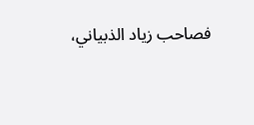فصاحب زياد الذبياني،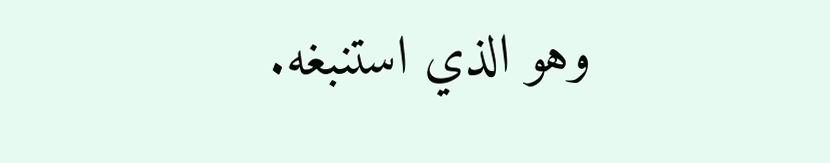وهو الذي استنبغه.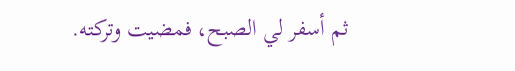ثم أسفر لي الصبح، فمضيت وتركته.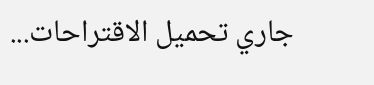جاري تحميل الاقتراحات...